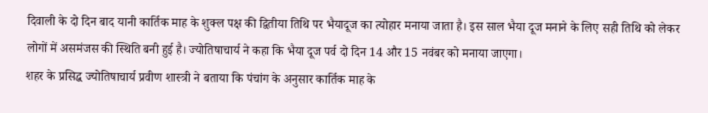दिवाली के दो दिन बाद यानी कार्तिक माह के शुक्ल पक्ष की द्वितीया तिथि पर भैयादूज का त्योहार मनाया जाता है। इस साल भैया दूज मनाने के लिए सही तिथि को लेकर लोगों में असमंजस की स्थिति बनी हुई है। ज्योतिषाचार्य ने कहा कि भैया दूज पर्व दो दिन 14 और 15 नवंबर को मनाया जाएगा।
शहर के प्रसिद्ध ज्योतिषाचार्य प्रवीण शास्त्री ने बताया कि पंचांग के अनुसार कार्तिक माह के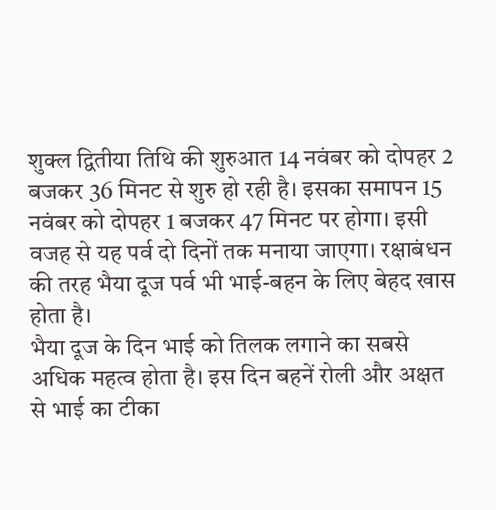शुक्ल द्वितीया तिथि की शुरुआत 14 नवंबर को दोपहर 2 बजकर 36 मिनट से शुरु हो रही है। इसका समापन 15 नवंबर को दोपहर 1 बजकर 47 मिनट पर होगा। इसी वजह से यह पर्व दो दिनों तक मनाया जाएगा। रक्षाबंधन की तरह भैया दूज पर्व भी भाई-बहन के लिए बेहद खास होता है।
भैया दूज के दिन भाई को तिलक लगाने का सबसे अधिक महत्व होता है। इस दिन बहनें रोली और अक्षत से भाई का टीका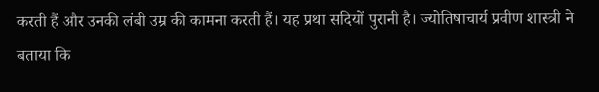करती हैं और उनकी लंबी उम्र की कामना करती हैं। यह प्रथा सदियों पुरानी है। ज्योतिषाचार्य प्रवीण शास्त्री ने बताया कि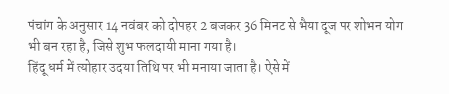पंचांग के अनुसार 14 नवंबर को दोपहर 2 बजकर 36 मिनट से भैया दूज पर शोभन योग भी बन रहा है, जिसे शुभ फलदायी माना गया है।
हिंदू धर्म में त्योहार उदया तिथि पर भी मनाया जाता है। ऐसे में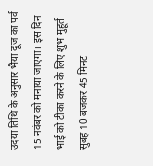उदया तिथि के अनुसार भैया दूज का पर्व 15 नवंबर को मनाया जाएगा। इस दिन भाई को टीका करने के लिए शुभ मुहूर्त सुबह 10 बजकर 45 मिनट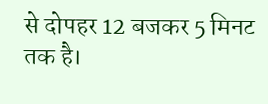से दोपहर 12 बजकर 5 मिनट तक है।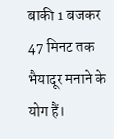बाकी 1 बजकर 47 मिनट तक भैयादूर मनाने के योग हैं।